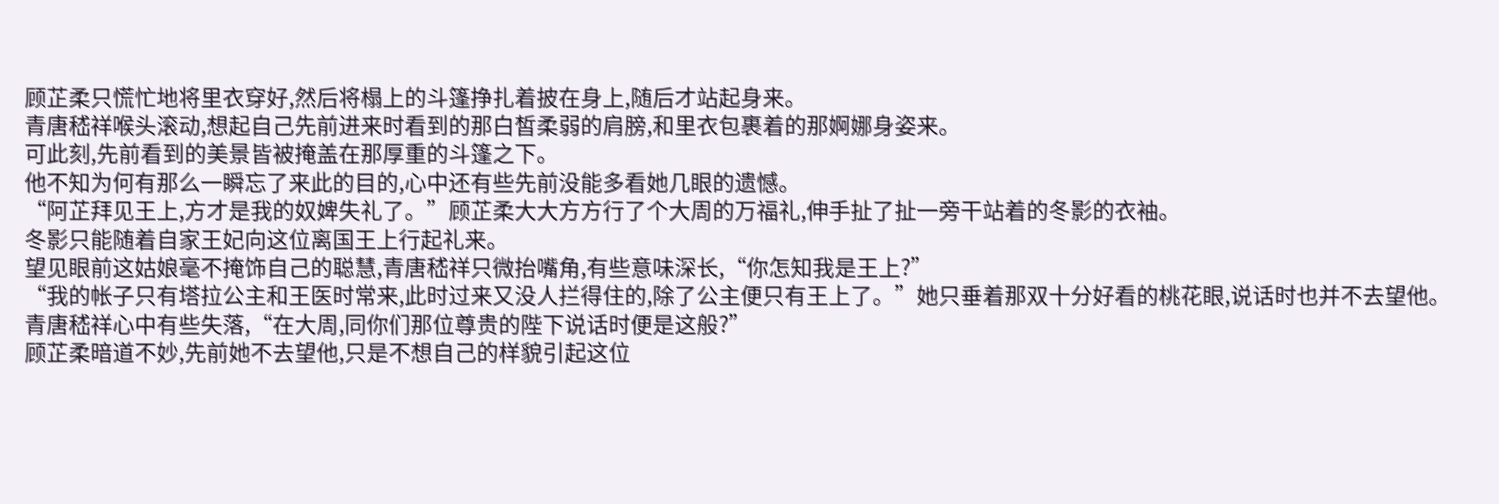顾芷柔只慌忙地将里衣穿好,然后将榻上的斗篷挣扎着披在身上,随后才站起身来。
青唐嵇祥喉头滚动,想起自己先前进来时看到的那白皙柔弱的肩膀,和里衣包裹着的那婀娜身姿来。
可此刻,先前看到的美景皆被掩盖在那厚重的斗篷之下。
他不知为何有那么一瞬忘了来此的目的,心中还有些先前没能多看她几眼的遗憾。
“阿芷拜见王上,方才是我的奴婢失礼了。”顾芷柔大大方方行了个大周的万福礼,伸手扯了扯一旁干站着的冬影的衣袖。
冬影只能随着自家王妃向这位离国王上行起礼来。
望见眼前这姑娘毫不掩饰自己的聪慧,青唐嵇祥只微抬嘴角,有些意味深长,“你怎知我是王上?”
“我的帐子只有塔拉公主和王医时常来,此时过来又没人拦得住的,除了公主便只有王上了。”她只垂着那双十分好看的桃花眼,说话时也并不去望他。
青唐嵇祥心中有些失落,“在大周,同你们那位尊贵的陛下说话时便是这般?”
顾芷柔暗道不妙,先前她不去望他,只是不想自己的样貌引起这位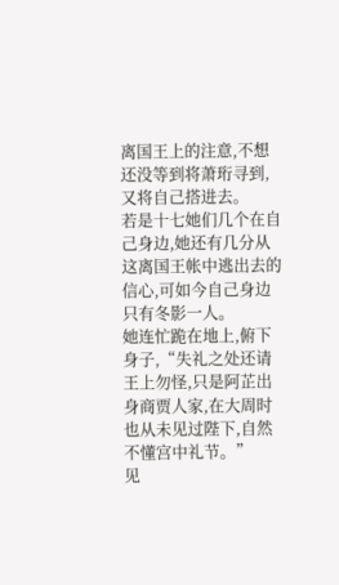离国王上的注意,不想还没等到将萧珩寻到,又将自己搭进去。
若是十七她们几个在自己身边,她还有几分从这离国王帐中逃出去的信心,可如今自己身边只有冬影一人。
她连忙跪在地上,俯下身子,“失礼之处还请王上勿怪,只是阿芷出身商贾人家,在大周时也从未见过陛下,自然不懂宫中礼节。”
见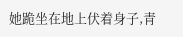她跪坐在地上伏着身子,青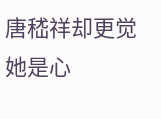唐嵇祥却更觉她是心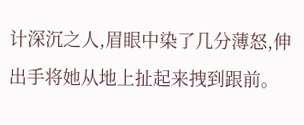计深沉之人,眉眼中染了几分薄怒,伸出手将她从地上扯起来拽到跟前。